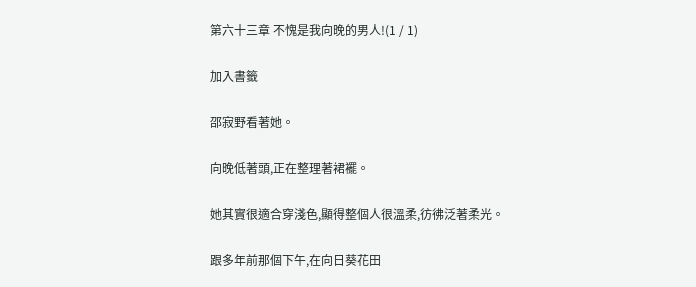第六十三章 不愧是我向晚的男人!(1 / 1)

加入書籤

邵寂野看著她。

向晚低著頭,正在整理著裙襬。

她其實很適合穿淺色,顯得整個人很溫柔,彷彿泛著柔光。

跟多年前那個下午,在向日葵花田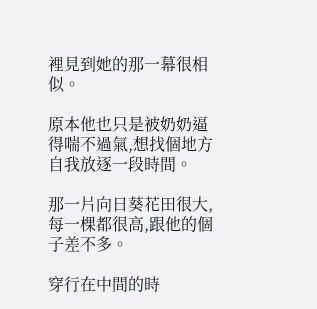裡見到她的那一幕很相似。

原本他也只是被奶奶逼得喘不過氣,想找個地方自我放逐一段時間。

那一片向日葵花田很大,每一棵都很高,跟他的個子差不多。

穿行在中間的時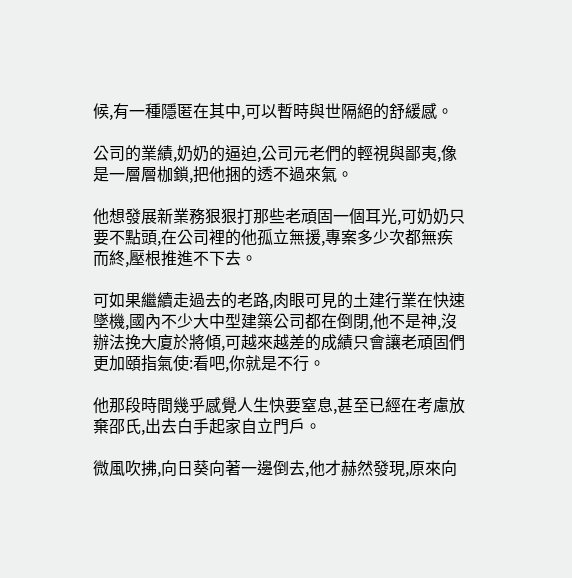候,有一種隱匿在其中,可以暫時與世隔絕的舒緩感。

公司的業績,奶奶的逼迫,公司元老們的輕視與鄙夷,像是一層層枷鎖,把他捆的透不過來氣。

他想發展新業務狠狠打那些老頑固一個耳光,可奶奶只要不點頭,在公司裡的他孤立無援,專案多少次都無疾而終,壓根推進不下去。

可如果繼續走過去的老路,肉眼可見的土建行業在快速墜機,國內不少大中型建築公司都在倒閉,他不是神,沒辦法挽大廈於將傾,可越來越差的成績只會讓老頑固們更加頤指氣使:看吧,你就是不行。

他那段時間幾乎感覺人生快要窒息,甚至已經在考慮放棄邵氏,出去白手起家自立門戶。

微風吹拂,向日葵向著一邊倒去,他才赫然發現,原來向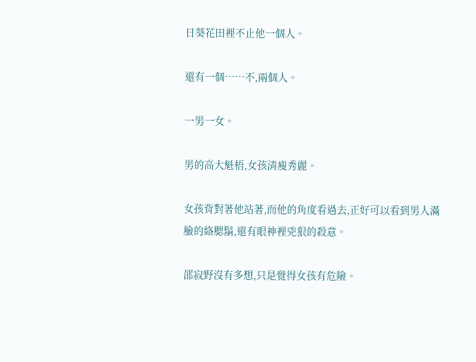日葵花田裡不止他一個人。

還有一個……不,兩個人。

一男一女。

男的高大魁梧,女孩清瘦秀麗。

女孩背對著他站著,而他的角度看過去,正好可以看到男人滿臉的絡腮鬍,還有眼神裡兇狠的殺意。

邵寂野沒有多想,只是覺得女孩有危險。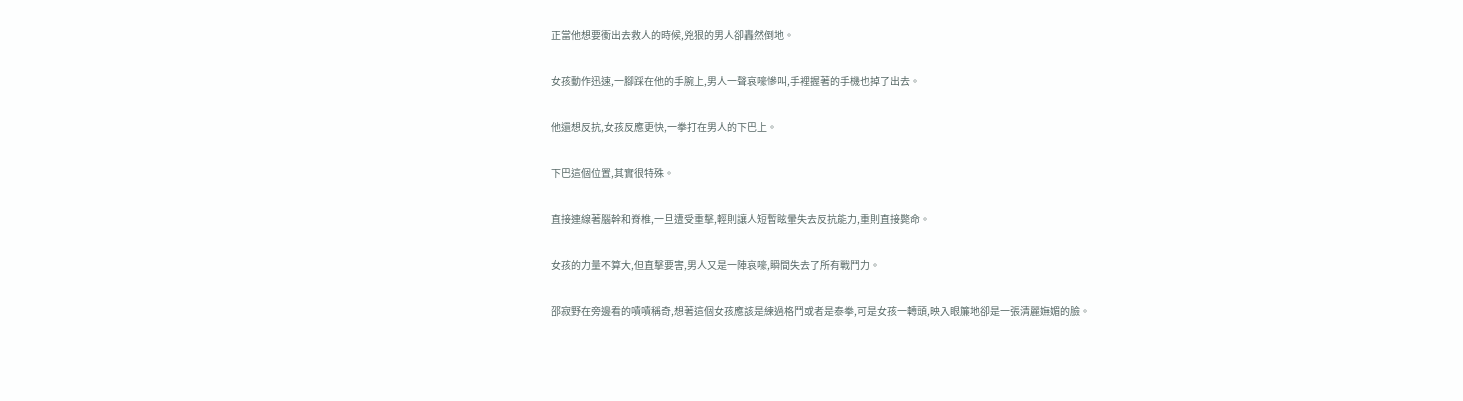正當他想要衝出去救人的時候,兇狠的男人卻轟然倒地。

女孩動作迅速,一腳踩在他的手腕上,男人一聲哀嚎慘叫,手裡握著的手機也掉了出去。

他還想反抗,女孩反應更快,一拳打在男人的下巴上。

下巴這個位置,其實很特殊。

直接連線著腦幹和脊椎,一旦遭受重擊,輕則讓人短暫眩暈失去反抗能力,重則直接斃命。

女孩的力量不算大,但直擊要害,男人又是一陣哀嚎,瞬間失去了所有戰鬥力。

邵寂野在旁邊看的嘖嘖稱奇,想著這個女孩應該是練過格鬥或者是泰拳,可是女孩一轉頭,映入眼簾地卻是一張清麗嫵媚的臉。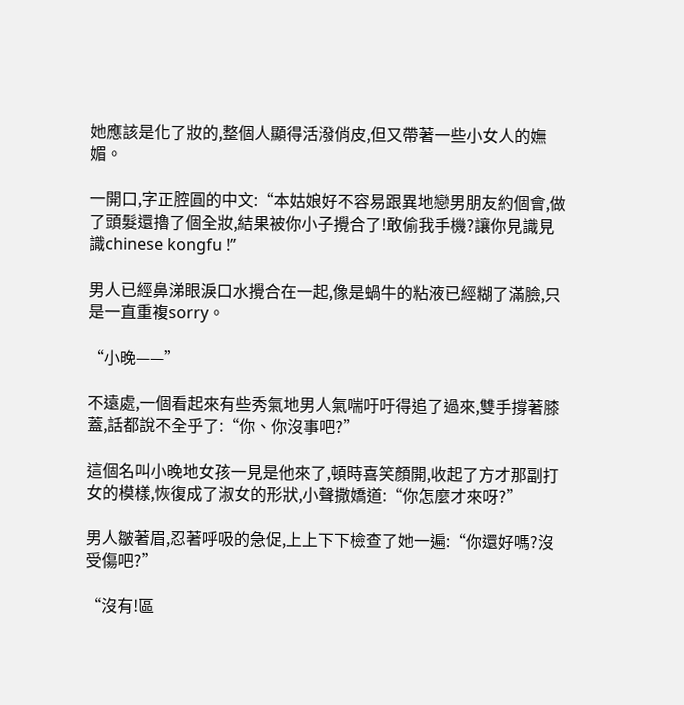她應該是化了妝的,整個人顯得活潑俏皮,但又帶著一些小女人的嫵媚。

一開口,字正腔圓的中文:“本姑娘好不容易跟異地戀男朋友約個會,做了頭髮還擼了個全妝,結果被你小子攪合了!敢偷我手機?讓你見識見識chinese kongfu !”

男人已經鼻涕眼淚口水攪合在一起,像是蝸牛的粘液已經糊了滿臉,只是一直重複sorry。

“小晚——”

不遠處,一個看起來有些秀氣地男人氣喘吁吁得追了過來,雙手撐著膝蓋,話都說不全乎了:“你、你沒事吧?”

這個名叫小晚地女孩一見是他來了,頓時喜笑顏開,收起了方才那副打女的模樣,恢復成了淑女的形狀,小聲撒嬌道:“你怎麼才來呀?”

男人皺著眉,忍著呼吸的急促,上上下下檢查了她一遍:“你還好嗎?沒受傷吧?”

“沒有!區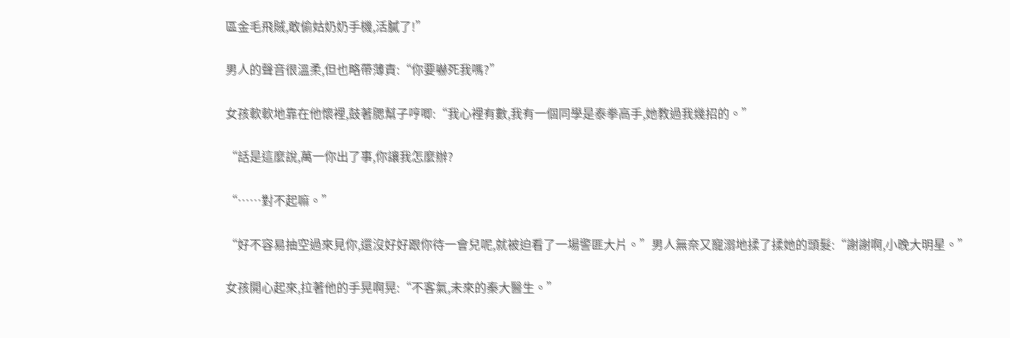區金毛飛賊,敢偷姑奶奶手機,活膩了!”

男人的聲音很溫柔,但也略帶薄責:“你要嚇死我嗎?”

女孩軟軟地靠在他懷裡,鼓著腮幫子哼唧:“我心裡有數,我有一個同學是泰拳高手,她教過我幾招的。”

“話是這麼說,萬一你出了事,你讓我怎麼辦?

“……對不起嘛。”

“好不容易抽空過來見你,還沒好好跟你待一會兒呢,就被迫看了一場警匪大片。”男人無奈又寵溺地揉了揉她的頭髮:“謝謝啊,小晚大明星。”

女孩開心起來,拉著他的手晃啊晃:“不客氣,未來的秦大醫生。”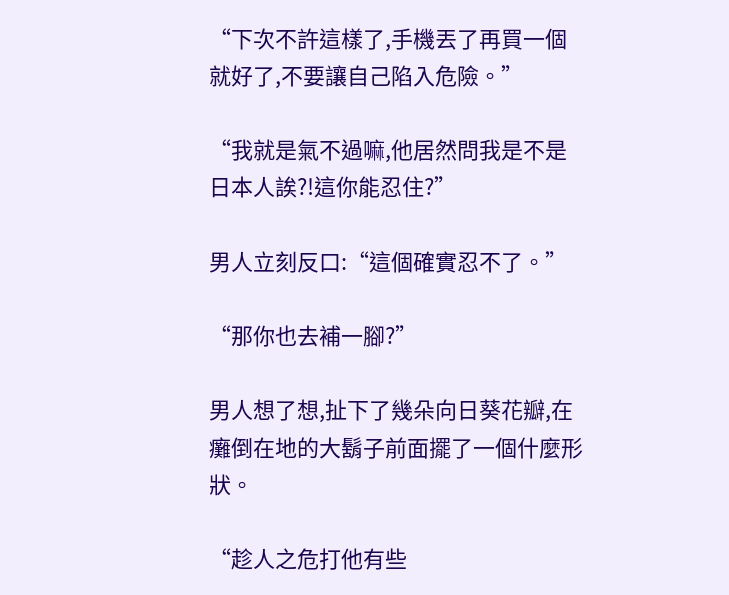“下次不許這樣了,手機丟了再買一個就好了,不要讓自己陷入危險。”

“我就是氣不過嘛,他居然問我是不是日本人誒?!這你能忍住?”

男人立刻反口:“這個確實忍不了。”

“那你也去補一腳?”

男人想了想,扯下了幾朵向日葵花瓣,在癱倒在地的大鬍子前面擺了一個什麼形狀。

“趁人之危打他有些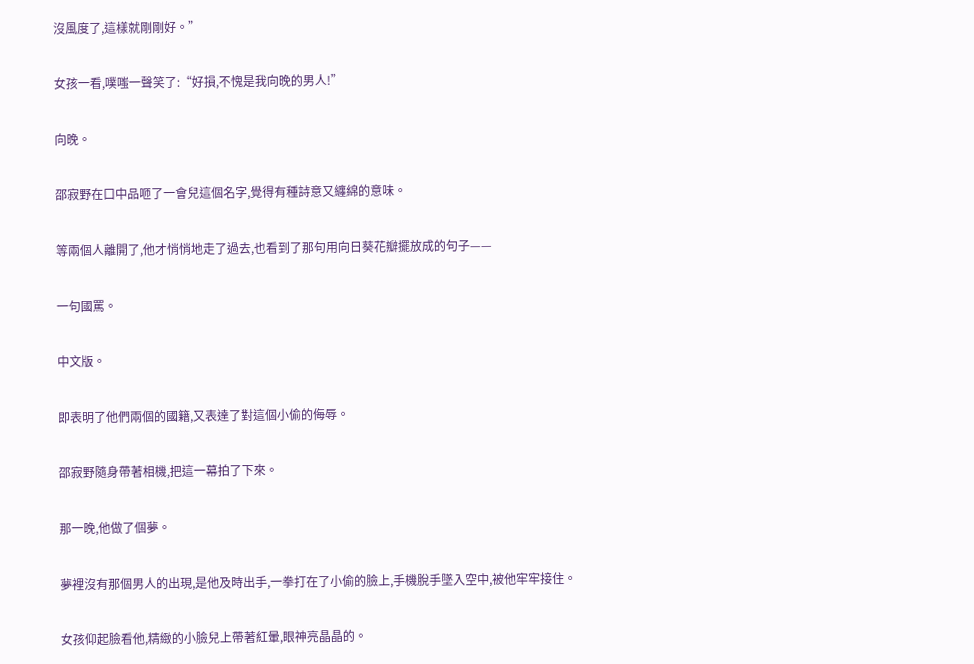沒風度了,這樣就剛剛好。”

女孩一看,噗嗤一聲笑了:“好損,不愧是我向晚的男人!”

向晚。

邵寂野在口中品咂了一會兒這個名字,覺得有種詩意又纏綿的意味。

等兩個人離開了,他才悄悄地走了過去,也看到了那句用向日葵花瓣擺放成的句子——

一句國罵。

中文版。

即表明了他們兩個的國籍,又表達了對這個小偷的侮辱。

邵寂野隨身帶著相機,把這一幕拍了下來。

那一晚,他做了個夢。

夢裡沒有那個男人的出現,是他及時出手,一拳打在了小偷的臉上,手機脫手墜入空中,被他牢牢接住。

女孩仰起臉看他,精緻的小臉兒上帶著紅暈,眼神亮晶晶的。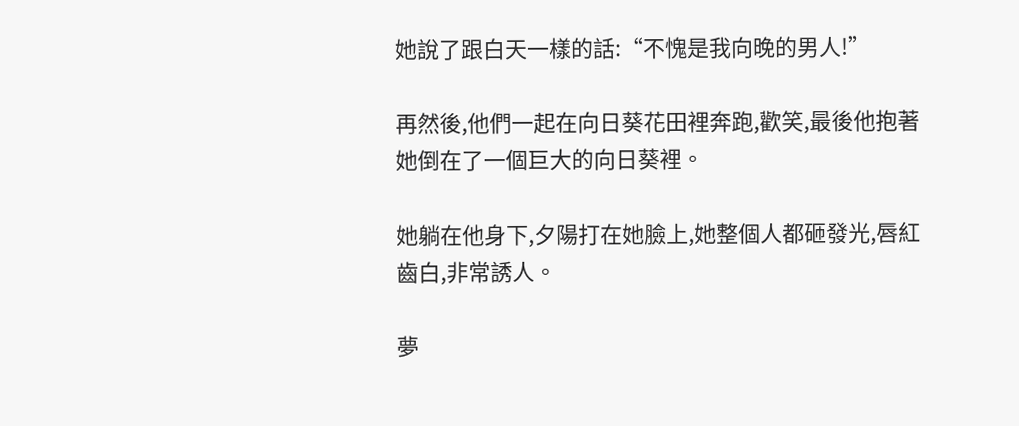她說了跟白天一樣的話:“不愧是我向晚的男人!”

再然後,他們一起在向日葵花田裡奔跑,歡笑,最後他抱著她倒在了一個巨大的向日葵裡。

她躺在他身下,夕陽打在她臉上,她整個人都砸發光,唇紅齒白,非常誘人。

夢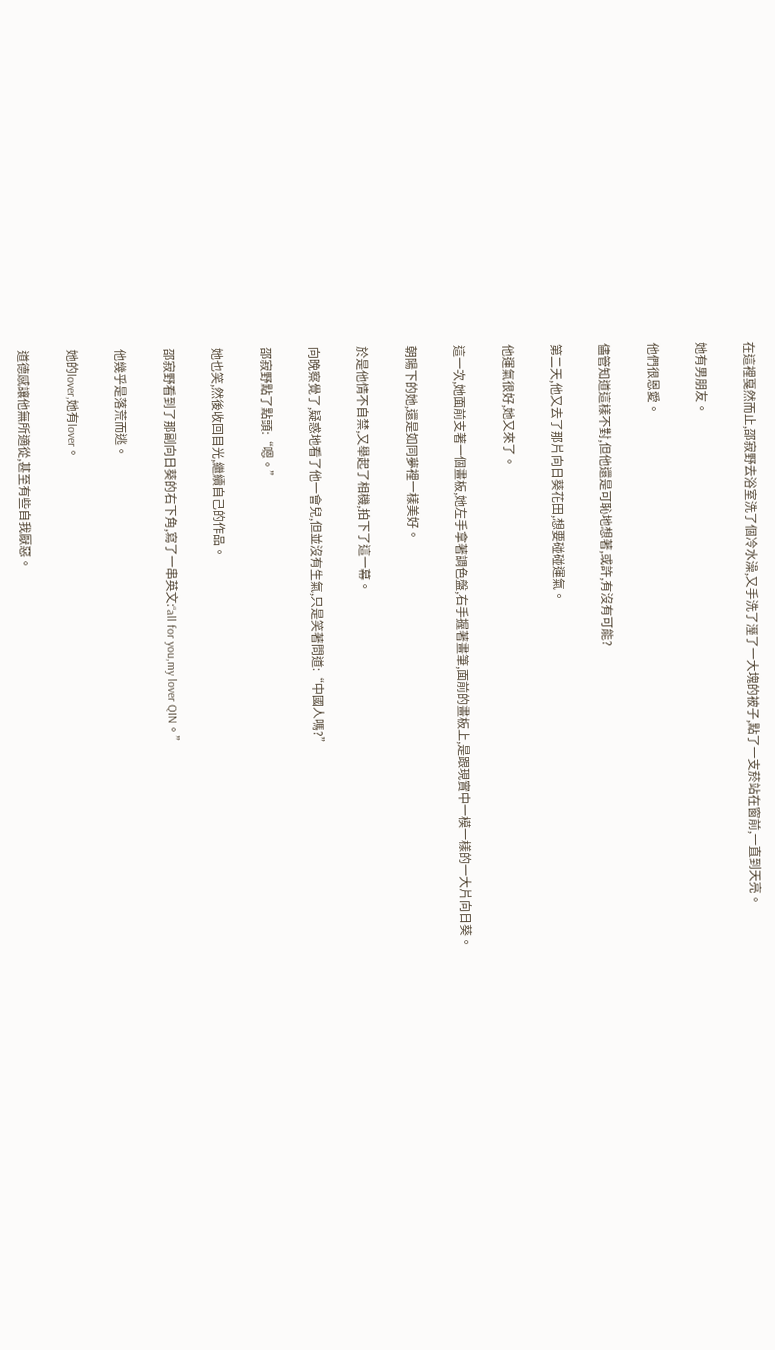在這裡戛然而止,邵寂野去浴室洗了個冷水澡,又手洗了溼了一大塊的被子,點了一支菸站在窗前,一直到天亮。

她有男朋友。

他們很恩愛。

儘管知道這樣不對,但他還是可恥地想著,或許,有沒有可能?

第二天,他又去了那片向日葵花田,想要碰碰運氣。

他運氣很好,她又來了。

這一次,她面前支著一個畫板,她左手拿著調色盤,右手握著畫筆,面前的畫板上,是跟現實中一模一樣的一大片向日葵。

朝陽下的她,還是如同夢裡一樣美好。

於是他情不自禁,又舉起了相機,拍下了這一幕。

向晚察覺了,疑惑地看了他一會兒,但並沒有生氣,只是笑著問道:“中國人嗎?”

邵寂野點了點頭:“嗯。”

她也笑,然後收回目光,繼續自己的作品。

邵寂野看到了那副向日葵的右下角,寫了一串英文:“all for you,my lover QIN。”

他幾乎是落荒而逃。

她的lover,她有lover。

道德感讓他無所適從,甚至有些自我厭惡。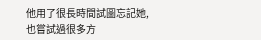他用了很長時間試圖忘記她,也嘗試過很多方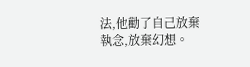法,他勸了自己放棄執念,放棄幻想。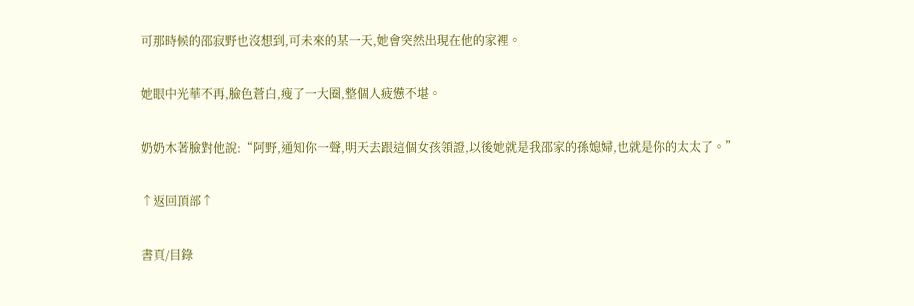可那時候的邵寂野也沒想到,可未來的某一天,她會突然出現在他的家裡。

她眼中光華不再,臉色蒼白,瘦了一大圈,整個人疲憊不堪。

奶奶木著臉對他說:“阿野,通知你一聲,明天去跟這個女孩領證,以後她就是我邵家的孫媳婦,也就是你的太太了。”

↑返回頂部↑

書頁/目錄